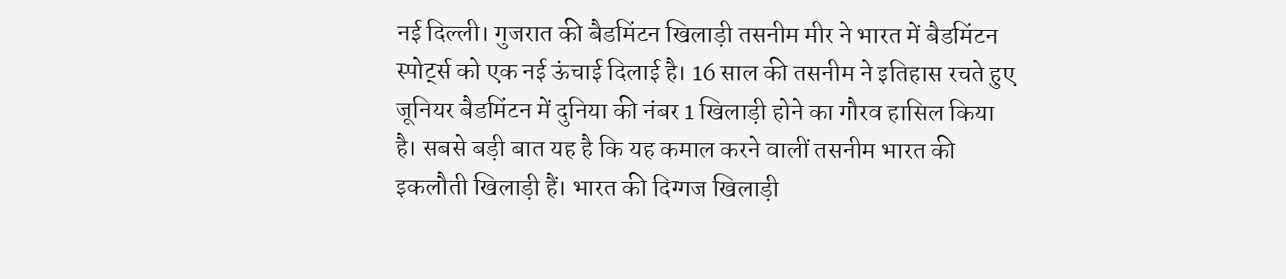नई दिल्ली। गुजरात की बैडमिंटन खिलाड़ी तसनीम मीर ने भारत में बैडमिंटन स्पोर्ट्स को एक नई ऊंचाई दिलाई है। 16 साल की तसनीम ने इतिहास रचते हुए जूनियर बैडमिंटन में दुनिया की नंबर 1 खिलाड़ी होने का गौरव हासिल किया है। सबसे बड़ी बात यह है कि यह कमाल करने वालीं तसनीम भारत की इकलौती खिलाड़ी हैं। भारत की दिग्गज खिलाड़ी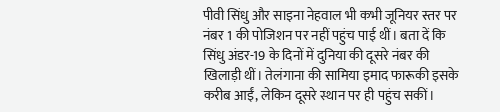पीवी सिंधु और साइना नेहवाल भी कभी जूनियर स्तर पर नंबर 1 की पोजिशन पर नहीं पहुंच पाई थीं। बता दें कि सिंधु अंडर-19 के दिनों में दुनिया की दूसरे नंबर की खिलाड़ी थीं। तेलंगाना की सामिया इमाद फारूकी इसके करीब आईं, लेकिन दूसरे स्थान पर ही पहुंच सकीं।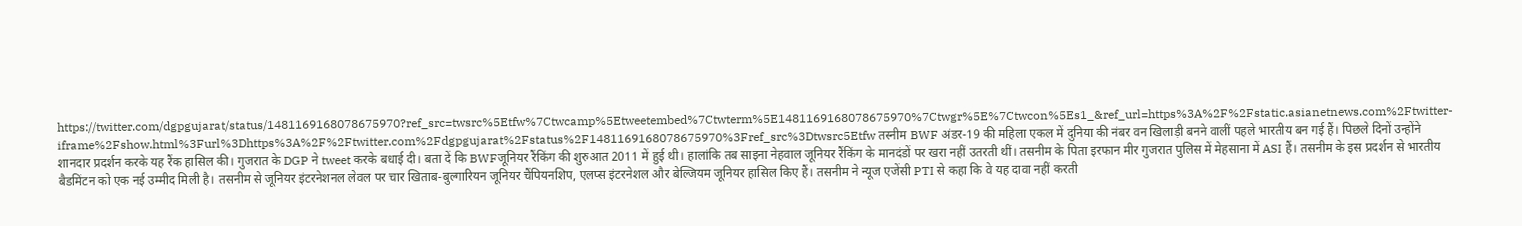https://twitter.com/dgpgujarat/status/1481169168078675970?ref_src=twsrc%5Etfw%7Ctwcamp%5Etweetembed%7Ctwterm%5E1481169168078675970%7Ctwgr%5E%7Ctwcon%5Es1_&ref_url=https%3A%2F%2Fstatic.asianetnews.com%2Ftwitter-iframe%2Fshow.html%3Furl%3Dhttps%3A%2F%2Ftwitter.com%2Fdgpgujarat%2Fstatus%2F1481169168078675970%3Fref_src%3Dtwsrc5Etfw तस्नीम BWF अंडर-19 की महिला एकल में दुनिया की नंबर वन खिलाड़ी बनने वालीं पहले भारतीय बन गई हैं। पिछले दिनों उन्होंने शानदार प्रदर्शन करके यह रैंक हासिल की। गुजरात के DGP ने tweet करके बधाई दी। बता दें कि BWFजूनियर रैंकिंग की शुरुआत 2011 में हुई थी। हालांकि तब साइना नेहवाल जूनियर रैंकिंग के मानदंडों पर खरा नहीं उतरती थीं। तसनीम के पिता इरफान मीर गुजरात पुलिस में मेहसाना में ASI हैं। तसनीम के इस प्रदर्शन से भारतीय बैडमिंटन को एक नई उम्मीद मिली है। तसनीम से जूनियर इंटरनेशनल लेवल पर चार खिताब-बुल्गारियन जूनियर चैंपियनशिप, एलप्स इंटरनेशल और बेल्जियम जूनियर हासिल किए हैं। तसनीम ने न्यूज एजेंसी PTI से कहा कि वे यह दावा नहीं करती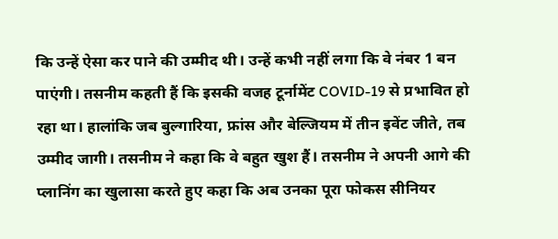कि उन्हें ऐसा कर पाने की उम्मीद थी। उन्हें कभी नहीं लगा कि वे नंबर 1 बन पाएंगी। तसनीम कहती हैं कि इसकी वजह टूर्नामेंट COVID-19 से प्रभावित हो रहा था। हालांकि जब बुल्गारिया, फ्रांस और बेल्जियम में तीन इवेंट जीते, तब उम्मीद जागी। तसनीम ने कहा कि वे बहुत खुश हैं। तसनीम ने अपनी आगे की प्लानिंग का खुलासा करते हुए कहा कि अब उनका पूरा फोकस सीनियर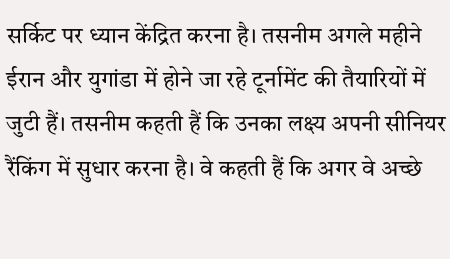सर्किट पर ध्यान केंद्रित करना है। तसनीम अगले महीने ईरान और युगांडा में होने जा रहे टूर्नामेंट की तैयारियों में जुटी हैं। तसनीम कहती हैं कि उनका लक्ष्य अपनी सीनियर रैंकिंग में सुधार करना है। वे कहती हैं कि अगर वे अच्छे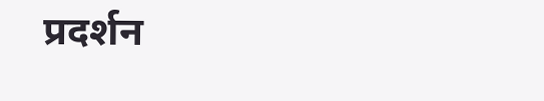प्रदर्शन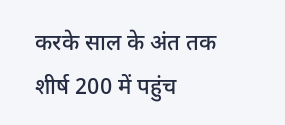करके साल के अंत तक शीर्ष 200 में पहुंच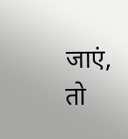जाएं, तो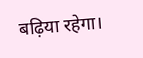बढ़िया रहेगा।